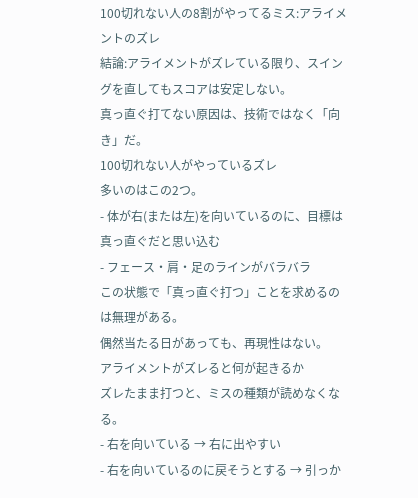100切れない人の8割がやってるミス:アライメントのズレ
結論:アライメントがズレている限り、スイングを直してもスコアは安定しない。
真っ直ぐ打てない原因は、技術ではなく「向き」だ。
100切れない人がやっているズレ
多いのはこの2つ。
- 体が右(または左)を向いているのに、目標は真っ直ぐだと思い込む
- フェース・肩・足のラインがバラバラ
この状態で「真っ直ぐ打つ」ことを求めるのは無理がある。
偶然当たる日があっても、再現性はない。
アライメントがズレると何が起きるか
ズレたまま打つと、ミスの種類が読めなくなる。
- 右を向いている → 右に出やすい
- 右を向いているのに戻そうとする → 引っか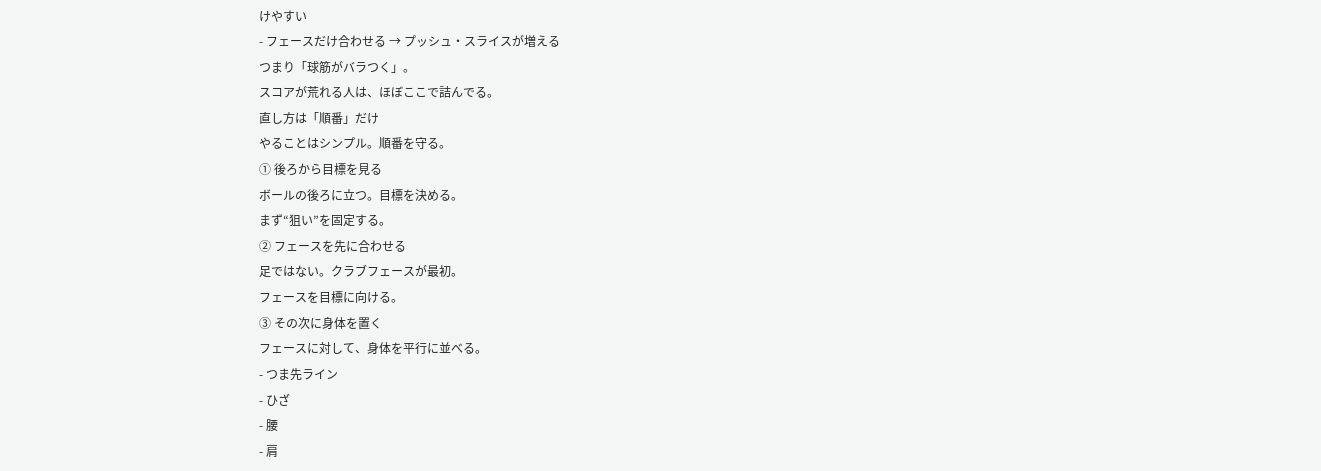けやすい
- フェースだけ合わせる → プッシュ・スライスが増える
つまり「球筋がバラつく」。
スコアが荒れる人は、ほぼここで詰んでる。
直し方は「順番」だけ
やることはシンプル。順番を守る。
① 後ろから目標を見る
ボールの後ろに立つ。目標を決める。
まず“狙い”を固定する。
② フェースを先に合わせる
足ではない。クラブフェースが最初。
フェースを目標に向ける。
③ その次に身体を置く
フェースに対して、身体を平行に並べる。
- つま先ライン
- ひざ
- 腰
- 肩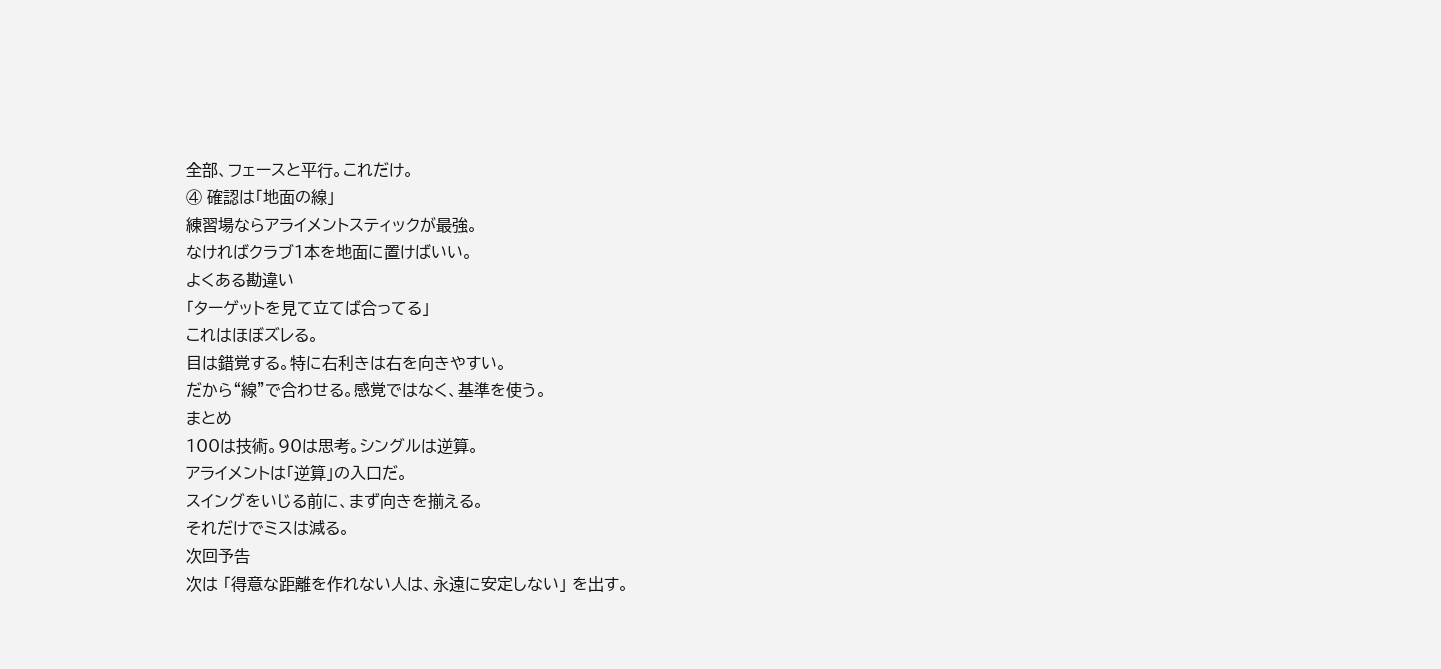全部、フェースと平行。これだけ。
④ 確認は「地面の線」
練習場ならアライメントスティックが最強。
なければクラブ1本を地面に置けばいい。
よくある勘違い
「ターゲットを見て立てば合ってる」
これはほぼズレる。
目は錯覚する。特に右利きは右を向きやすい。
だから“線”で合わせる。感覚ではなく、基準を使う。
まとめ
100は技術。90は思考。シングルは逆算。
アライメントは「逆算」の入口だ。
スイングをいじる前に、まず向きを揃える。
それだけでミスは減る。
次回予告
次は 「得意な距離を作れない人は、永遠に安定しない」 を出す。